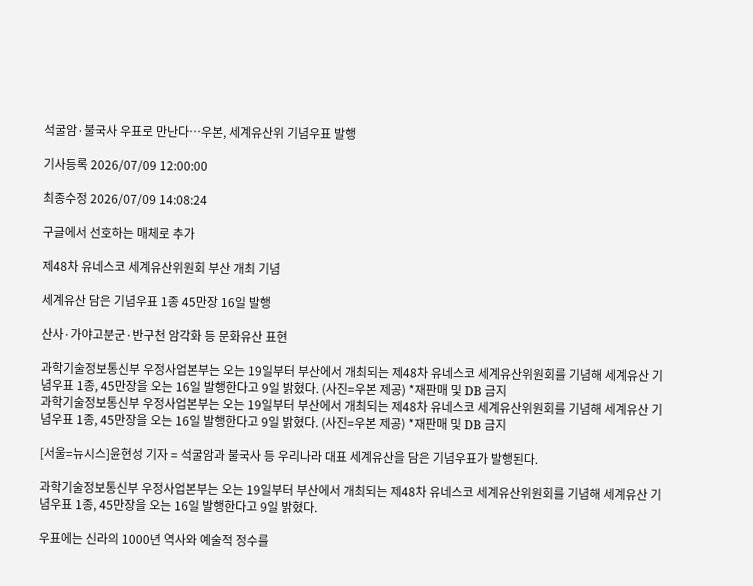석굴암·불국사 우표로 만난다…우본, 세계유산위 기념우표 발행

기사등록 2026/07/09 12:00:00

최종수정 2026/07/09 14:08:24

구글에서 선호하는 매체로 추가

제48차 유네스코 세계유산위원회 부산 개최 기념

세계유산 담은 기념우표 1종 45만장 16일 발행

산사·가야고분군·반구천 암각화 등 문화유산 표현

과학기술정보통신부 우정사업본부는 오는 19일부터 부산에서 개최되는 제48차 유네스코 세계유산위원회를 기념해 세계유산 기념우표 1종, 45만장을 오는 16일 발행한다고 9일 밝혔다. (사진=우본 제공) *재판매 및 DB 금지
과학기술정보통신부 우정사업본부는 오는 19일부터 부산에서 개최되는 제48차 유네스코 세계유산위원회를 기념해 세계유산 기념우표 1종, 45만장을 오는 16일 발행한다고 9일 밝혔다. (사진=우본 제공) *재판매 및 DB 금지

[서울=뉴시스]윤현성 기자 = 석굴암과 불국사 등 우리나라 대표 세계유산을 담은 기념우표가 발행된다.

과학기술정보통신부 우정사업본부는 오는 19일부터 부산에서 개최되는 제48차 유네스코 세계유산위원회를 기념해 세계유산 기념우표 1종, 45만장을 오는 16일 발행한다고 9일 밝혔다.

우표에는 신라의 1000년 역사와 예술적 정수를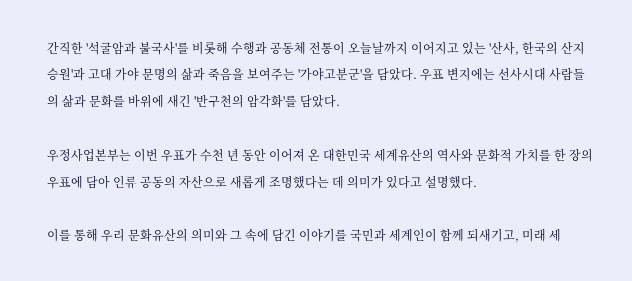간직한 '석굴암과 불국사'를 비롯해 수행과 공동체 전통이 오늘날까지 이어지고 있는 '산사, 한국의 산지승원'과 고대 가야 문명의 삶과 죽음을 보여주는 '가야고분군'을 담았다. 우표 변지에는 선사시대 사람들의 삶과 문화를 바위에 새긴 '반구천의 암각화'를 담았다.

우정사업본부는 이번 우표가 수천 년 동안 이어져 온 대한민국 세계유산의 역사와 문화적 가치를 한 장의 우표에 담아 인류 공동의 자산으로 새롭게 조명했다는 데 의미가 있다고 설명했다.

이를 통해 우리 문화유산의 의미와 그 속에 담긴 이야기를 국민과 세계인이 함께 되새기고, 미래 세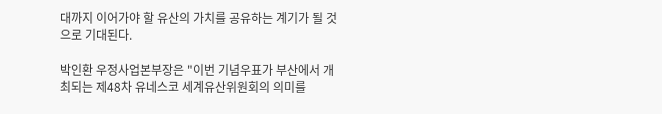대까지 이어가야 할 유산의 가치를 공유하는 계기가 될 것으로 기대된다.

박인환 우정사업본부장은 "이번 기념우표가 부산에서 개최되는 제48차 유네스코 세계유산위원회의 의미를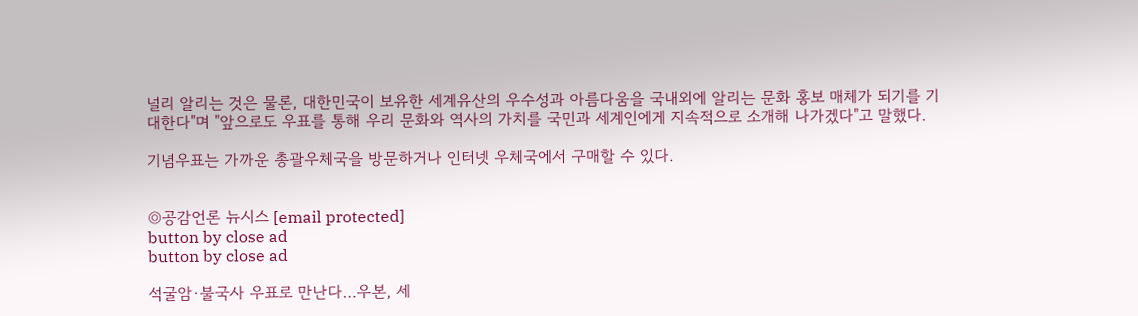널리 알리는 것은 물론, 대한민국이 보유한 세계유산의 우수성과 아름다움을 국내외에 알리는 문화 홍보 매체가 되기를 기대한다"며 "앞으로도 우표를 통해 우리 문화와 역사의 가치를 국민과 세계인에게 지속적으로 소개해 나가겠다"고 말했다.

기념우표는 가까운 총괄우체국을 방문하거나 인터넷 우체국에서 구매할 수 있다.


◎공감언론 뉴시스 [email protected]
button by close ad
button by close ad

석굴암·불국사 우표로 만난다…우본, 세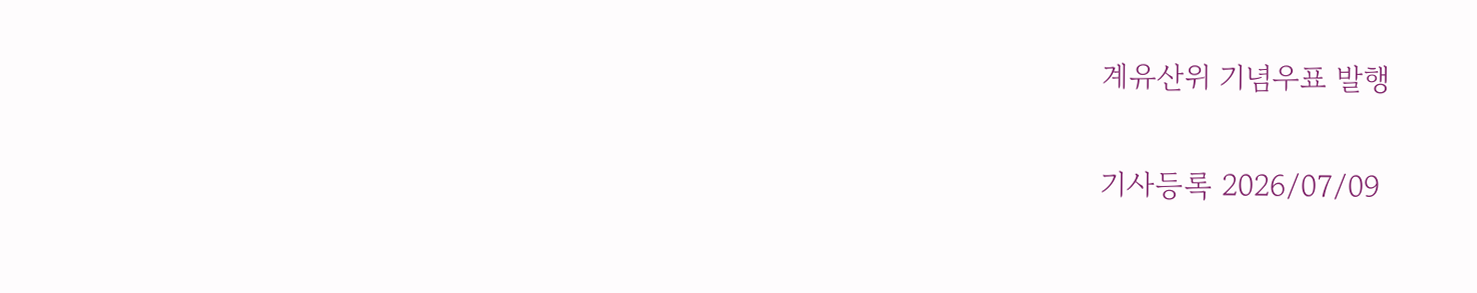계유산위 기념우표 발행

기사등록 2026/07/09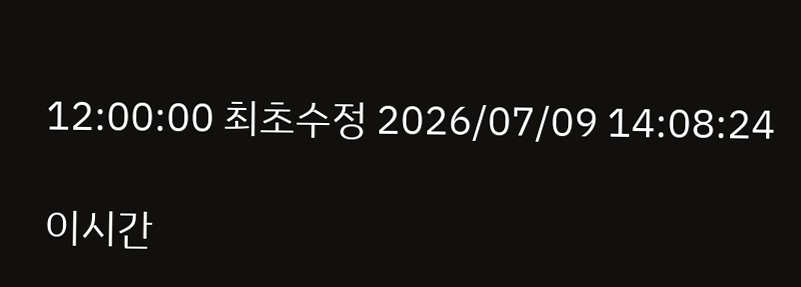12:00:00 최초수정 2026/07/09 14:08:24

이시간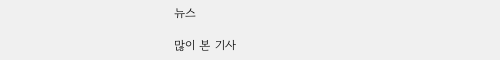뉴스

많이 본 기사